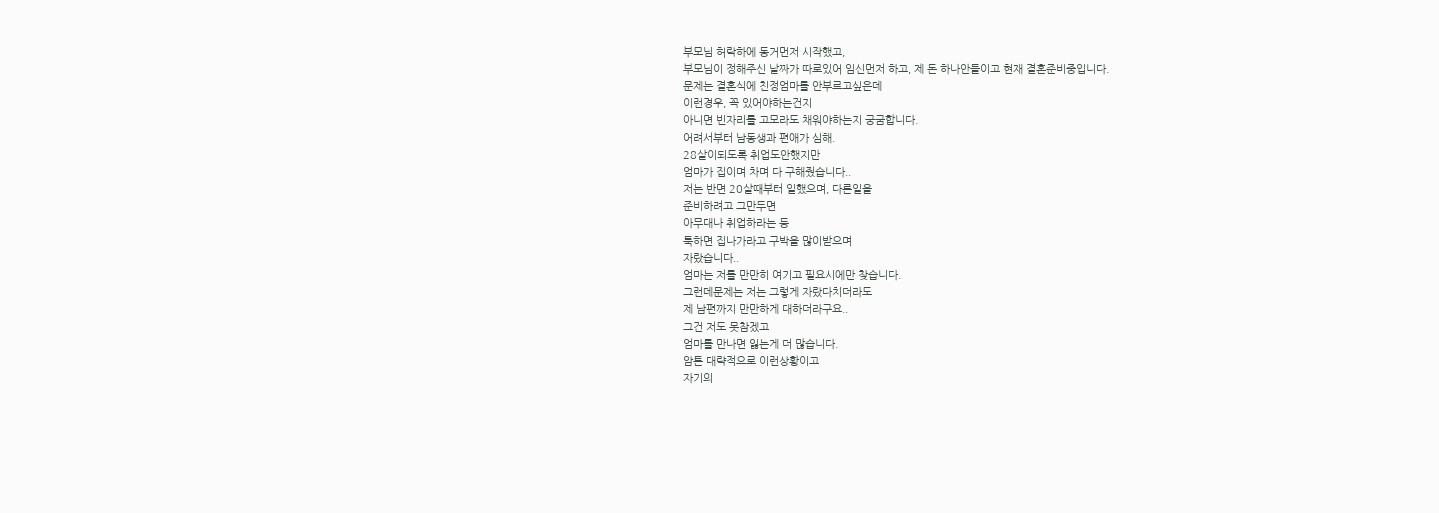부모님 허락하에 동거먼저 시작했고,
부모님이 정해주신 날짜가 따로있어 임신먼저 하고, 제 돈 하나안들이고 현재 결혼준비중입니다.
문제는 결혼식에 친정엄마를 안부르고싶은데
이런경우, 꼭 있어야하는건지
아니면 빈자리를 고모라도 채워야하는지 궁굼합니다.
어려서부터 남동생과 편애가 심해.
28살이되도록 취업도안했지만
엄마가 집이며 차며 다 구해줬습니다..
저는 반면 20살때부터 일했으며, 다른일을
준비하려고 그만두면
아무대나 취업하라는 둥
툭하면 집나가라고 구박을 많이받으며
자랐습니다..
엄마는 저를 만만히 여기고 필요시에만 찾습니다.
그런데문제는 저는 그렇게 자랐다치더라도
제 남편까지 만만하게 대하더라구요..
그건 저도 못참겠고
엄마를 만나면 잃는게 더 많습니다.
암튼 대략적으로 이런상황이고
자기의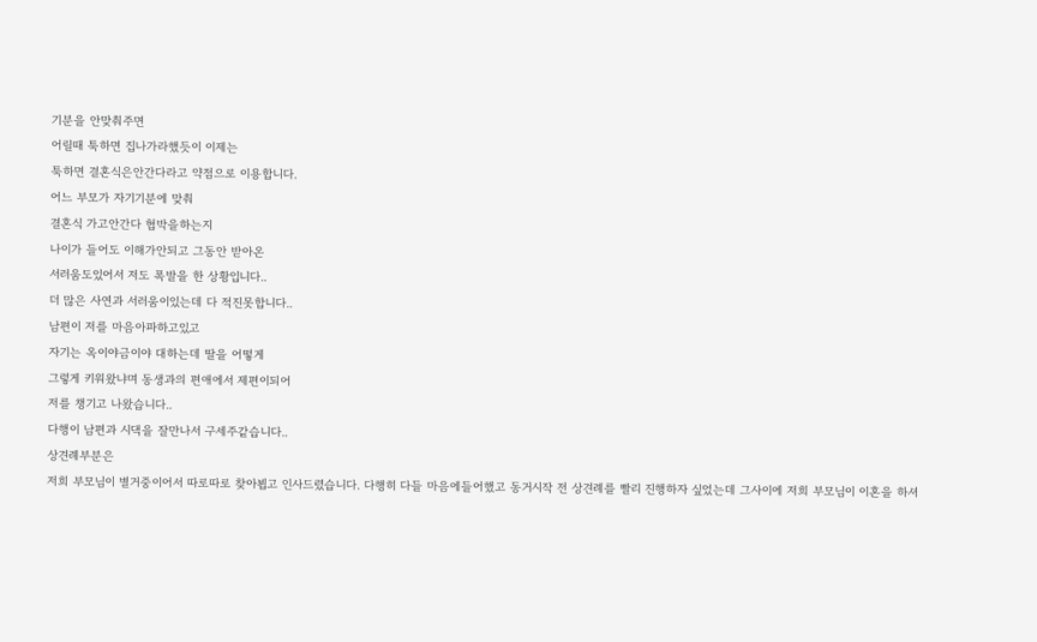기분을 안맞춰주면
어릴때 툭하면 집나가라했듯이 이제는
툭하면 결혼식은안간다라고 약점으로 이용합니다.
어느 부모가 자기기분에 맞춰
결혼식 가고안간다 협박을하는지
나이가 들어도 이해가안되고 그동안 받아온
서러움도있어서 저도 폭발을 한 상황입니다..
더 많은 사연과 서러움이있는데 다 적진못합니다..
남편이 저를 마음아파하고있고
자기는 옥이야금이야 대하는데 딸을 어떻게
그렇게 키워왔냐며 동생과의 편애에서 제편이되어
저를 챙기고 나왔습니다..
다행이 남편과 시댁을 잘만나서 구세주같습니다..
상견례부분은
저희 부모님이 별거중이어서 따로따로 찾아뵙고 인사드렸습니다. 다행히 다들 마음에들어했고 동거시작 전 상견례를 빨리 진행하자 싶었는데 그사이에 저희 부모님이 이혼을 하셔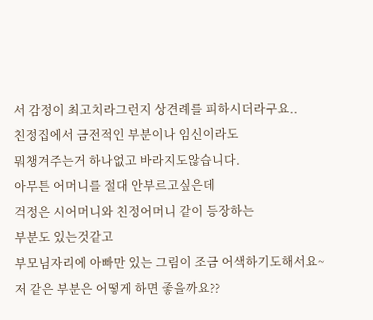서 감정이 최고치라그런지 상견례를 피하시더라구요..
친정집에서 금전적인 부분이나 임신이라도
뭐챙겨주는거 하나없고 바라지도않습니다.
아무튼 어머니를 절대 안부르고싶은데
걱정은 시어머니와 친정어머니 같이 등장하는
부분도 있는것같고
부모님자리에 아빠만 있는 그림이 조금 어색하기도해서요~
저 같은 부분은 어떻게 하면 좋을까요??